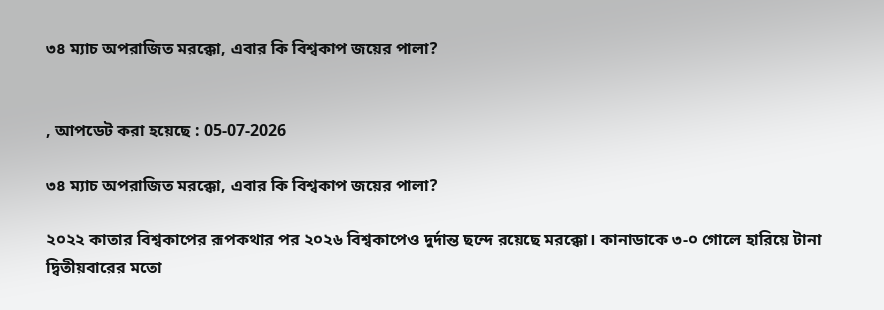৩৪ ম্যাচ অপরাজিত মরক্কো, এবার কি বিশ্বকাপ জয়ের পালা?


, আপডেট করা হয়েছে : 05-07-2026

৩৪ ম্যাচ অপরাজিত মরক্কো, এবার কি বিশ্বকাপ জয়ের পালা?

২০২২ কাতার বিশ্বকাপের রূপকথার পর ২০২৬ বিশ্বকাপেও দুর্দান্ত ছন্দে রয়েছে মরক্কো। কানাডাকে ৩-০ গোলে হারিয়ে টানা দ্বিতীয়বারের মতো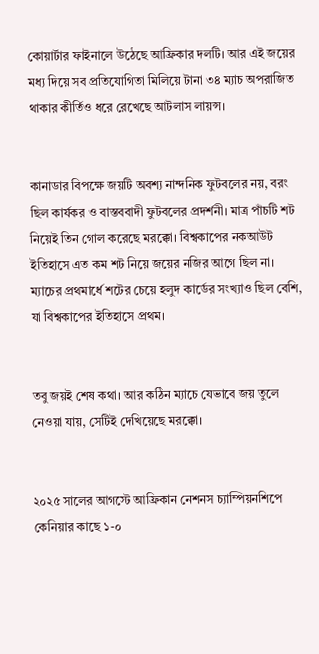কোয়ার্টার ফাইনালে উঠেছে আফ্রিকার দলটি। আর এই জয়ের মধ্য দিয়ে সব প্রতিযোগিতা মিলিয়ে টানা ৩৪ ম্যাচ অপরাজিত থাকার কীর্তিও ধরে রেখেছে আটলাস লায়ন্স।


কানাডার বিপক্ষে জয়টি অবশ্য নান্দনিক ফুটবলের নয়, বরং ছিল কার্যকর ও বাস্তববাদী ফুটবলের প্রদর্শনী। মাত্র পাঁচটি শট নিয়েই তিন গোল করেছে মরক্কো। বিশ্বকাপের নকআউট ইতিহাসে এত কম শট নিয়ে জয়ের নজির আগে ছিল না। ম্যাচের প্রথমার্ধে শটের চেয়ে হলুদ কার্ডের সংখ্যাও ছিল বেশি, যা বিশ্বকাপের ইতিহাসে প্রথম।


তবু জয়ই শেষ কথা। আর কঠিন ম্যাচে যেভাবে জয় তুলে নেওয়া যায়, সেটিই দেখিয়েছে মরক্কো।


২০২৫ সালের আগস্টে আফ্রিকান নেশনস চ্যাম্পিয়নশিপে কেনিয়ার কাছে ১-০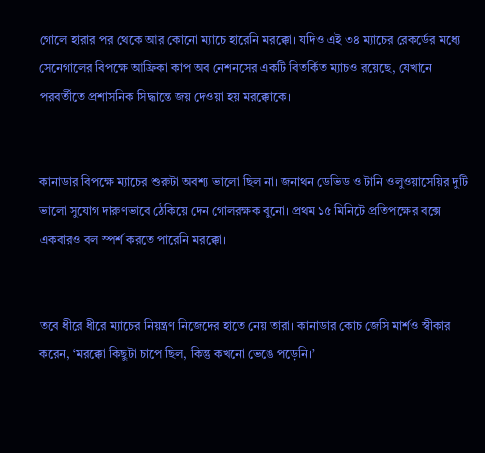গোলে হারার পর থেকে আর কোনো ম্যাচে হারেনি মরক্কো। যদিও এই ৩৪ ম্যাচের রেকর্ডের মধ্যে সেনেগালের বিপক্ষে আফ্রিকা কাপ অব নেশনসের একটি বিতর্কিত ম্যাচও রয়েছে, যেখানে পরবর্তীতে প্রশাসনিক সিদ্ধান্তে জয় দেওয়া হয় মরক্কোকে।


কানাডার বিপক্ষে ম্যাচের শুরুটা অবশ্য ভালো ছিল না। জনাথন ডেভিড ও টানি ওলুওয়াসেয়ির দুটি ভালো সুযোগ দারুণভাবে ঠেকিয়ে দেন গোলরক্ষক বুনো। প্রথম ১৫ মিনিটে প্রতিপক্ষের বক্সে একবারও বল স্পর্শ করতে পারেনি মরক্কো।


তবে ধীরে ধীরে ম্যাচের নিয়ন্ত্রণ নিজেদের হাতে নেয় তারা। কানাডার কোচ জেসি মার্শও স্বীকার করেন, ‘মরক্কো কিছুটা চাপে ছিল, কিন্তু কখনো ভেঙে পড়েনি।’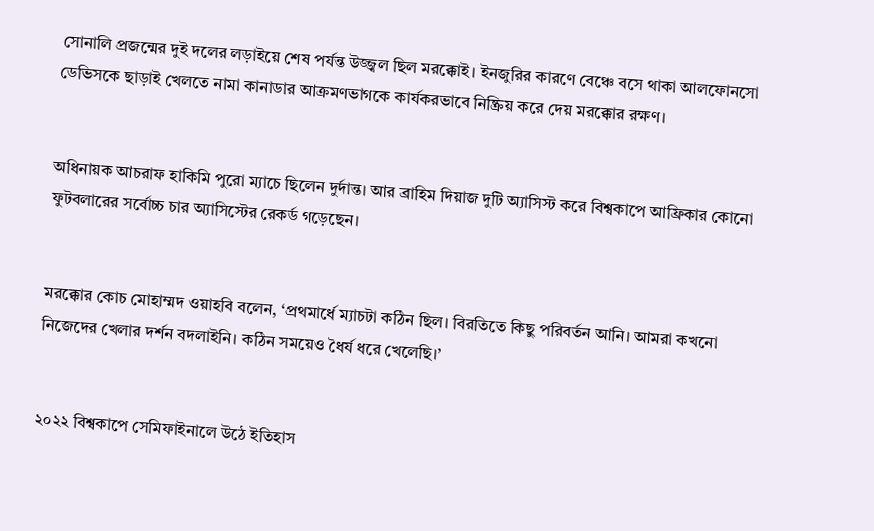সোনালি প্রজন্মের দুই দলের লড়াইয়ে শেষ পর্যন্ত উজ্জ্বল ছিল মরক্কোই। ইনজুরির কারণে বেঞ্চে বসে থাকা আলফোনসো ডেভিসকে ছাড়াই খেলতে নামা কানাডার আক্রমণভাগকে কার্যকরভাবে নিষ্ক্রিয় করে দেয় মরক্কোর রক্ষণ।


অধিনায়ক আচরাফ হাকিমি পুরো ম্যাচে ছিলেন দুর্দান্ত। আর ব্রাহিম দিয়াজ দুটি অ্যাসিস্ট করে বিশ্বকাপে আফ্রিকার কোনো ফুটবলারের সর্বোচ্চ চার অ্যাসিস্টের রেকর্ড গড়েছেন।


মরক্কোর কোচ মোহাম্মদ ওয়াহবি বলেন, ‘প্রথমার্ধে ম্যাচটা কঠিন ছিল। বিরতিতে কিছু পরিবর্তন আনি। আমরা কখনো নিজেদের খেলার দর্শন বদলাইনি। কঠিন সময়েও ধৈর্য ধরে খেলেছি।’


২০২২ বিশ্বকাপে সেমিফাইনালে উঠে ইতিহাস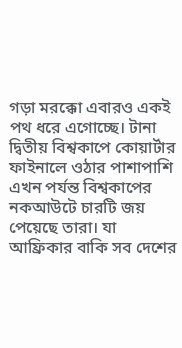গড়া মরক্কো এবারও একই পথ ধরে এগোচ্ছে। টানা দ্বিতীয় বিশ্বকাপে কোয়ার্টার ফাইনালে ওঠার পাশাপাশি এখন পর্যন্ত বিশ্বকাপের নকআউটে চারটি জয় পেয়েছে তারা। যা আফ্রিকার বাকি সব দেশের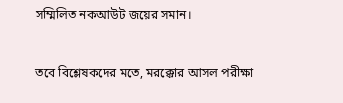সম্মিলিত নকআউট জয়ের সমান।


তবে বিশ্লেষকদের মতে, মরক্কোর আসল পরীক্ষা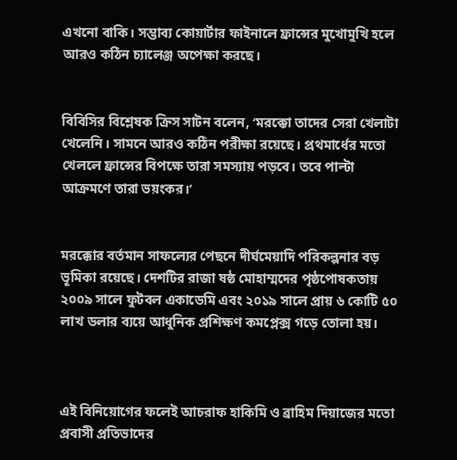এখনো বাকি। সম্ভাব্য কোয়ার্টার ফাইনালে ফ্রান্সের মুখোমুখি হলে আরও কঠিন চ্যালেঞ্জ অপেক্ষা করছে।


বিবিসির বিশ্লেষক ক্রিস সাটন বলেন, ‘মরক্কো তাদের সেরা খেলাটা খেলেনি। সামনে আরও কঠিন পরীক্ষা রয়েছে। প্রথমার্ধের মতো খেললে ফ্রান্সের বিপক্ষে তারা সমস্যায় পড়বে। তবে পাল্টা আক্রমণে তারা ভয়ংকর।’


মরক্কোর বর্তমান সাফল্যের পেছনে দীর্ঘমেয়াদি পরিকল্পনার বড় ভূমিকা রয়েছে। দেশটির রাজা ষষ্ঠ মোহাম্মদের পৃষ্ঠপোষকতায় ২০০৯ সালে ফুটবল একাডেমি এবং ২০১৯ সালে প্রায় ৬ কোটি ৫০ লাখ ডলার ব্যয়ে আধুনিক প্রশিক্ষণ কমপ্লেক্স গড়ে তোলা হয়।



এই বিনিয়োগের ফলেই আচরাফ হাকিমি ও ব্রাহিম দিয়াজের মতো প্রবাসী প্রতিভাদের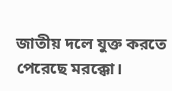জাতীয় দলে যুক্ত করতে পেরেছে মরক্কো।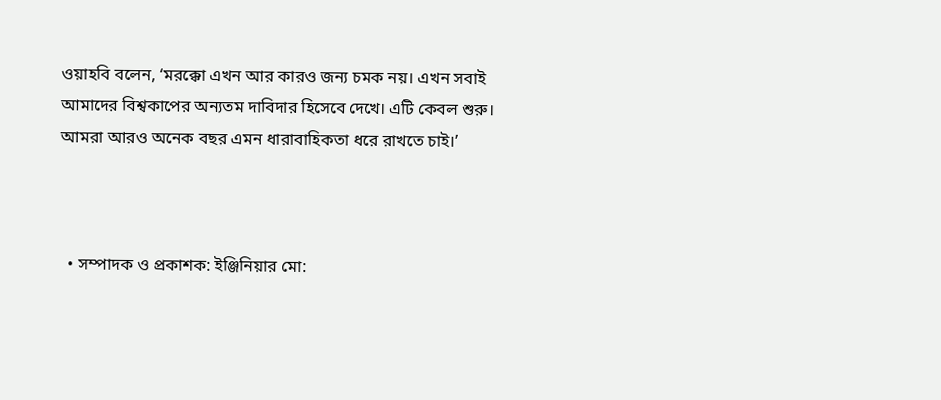ওয়াহবি বলেন, ‘মরক্কো এখন আর কারও জন্য চমক নয়। এখন সবাই আমাদের বিশ্বকাপের অন্যতম দাবিদার হিসেবে দেখে। এটি কেবল শুরু। আমরা আরও অনেক বছর এমন ধারাবাহিকতা ধরে রাখতে চাই।’



  • সম্পাদক ও প্রকাশক: ইঞ্জিনিয়ার মো: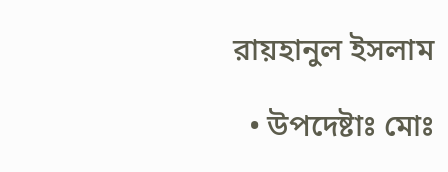রায়হানুল ইসলাম

  • উপদেষ্টাঃ মোঃ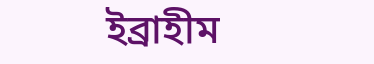ইব্রাহীম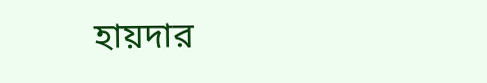হায়দার